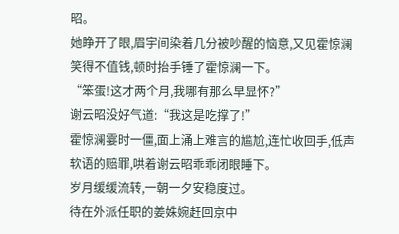昭。
她睁开了眼,眉宇间染着几分被吵醒的恼意,又见霍惊澜笑得不值钱,顿时抬手锤了霍惊澜一下。
“笨蛋!这才两个月,我哪有那么早显怀?”
谢云昭没好气道:“我这是吃撑了!”
霍惊澜霎时一僵,面上涌上难言的尴尬,连忙收回手,低声软语的赔罪,哄着谢云昭乖乖闭眼睡下。
岁月缓缓流转,一朝一夕安稳度过。
待在外派任职的姜姝婉赶回京中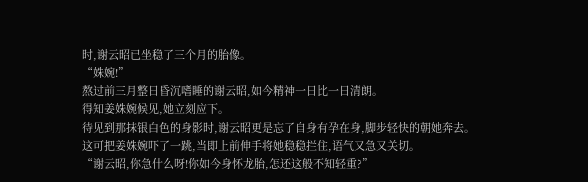时,谢云昭已坐稳了三个月的胎像。
“姝婉!”
熬过前三月整日昏沉嗜睡的谢云昭,如今精神一日比一日清朗。
得知姜姝婉候见,她立刻应下。
待见到那抹银白色的身影时,谢云昭更是忘了自身有孕在身,脚步轻快的朝她奔去。
这可把姜姝婉吓了一跳,当即上前伸手将她稳稳拦住,语气又急又关切。
“谢云昭,你急什么呀!你如今身怀龙胎,怎还这般不知轻重?”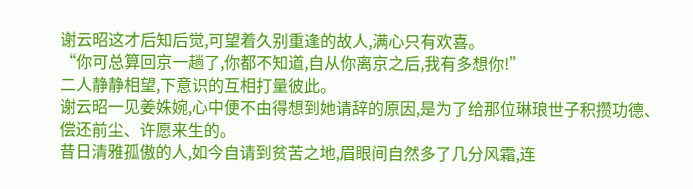谢云昭这才后知后觉,可望着久别重逢的故人,满心只有欢喜。
“你可总算回京一趟了,你都不知道,自从你离京之后,我有多想你!”
二人静静相望,下意识的互相打量彼此。
谢云昭一见姜姝婉,心中便不由得想到她请辞的原因,是为了给那位琳琅世子积攒功德、偿还前尘、许愿来生的。
昔日清雅孤傲的人,如今自请到贫苦之地,眉眼间自然多了几分风霜,连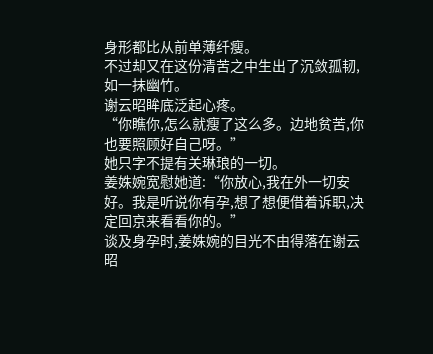身形都比从前单薄纤瘦。
不过却又在这份清苦之中生出了沉敛孤韧,如一抹幽竹。
谢云昭眸底泛起心疼。
“你瞧你,怎么就瘦了这么多。边地贫苦,你也要照顾好自己呀。”
她只字不提有关琳琅的一切。
姜姝婉宽慰她道:“你放心,我在外一切安好。我是听说你有孕,想了想便借着诉职,决定回京来看看你的。”
谈及身孕时,姜姝婉的目光不由得落在谢云昭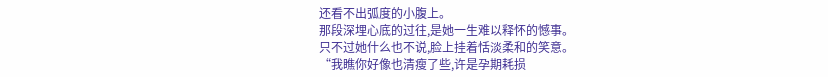还看不出弧度的小腹上。
那段深埋心底的过往,是她一生难以释怀的憾事。
只不过她什么也不说,脸上挂着恬淡柔和的笑意。
“我瞧你好像也清瘦了些,许是孕期耗损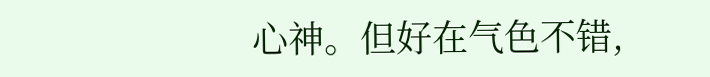心神。但好在气色不错,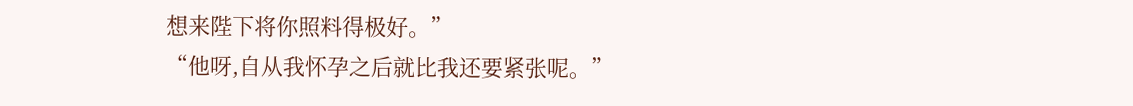想来陛下将你照料得极好。”
“他呀,自从我怀孕之后就比我还要紧张呢。”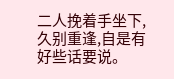二人挽着手坐下,久别重逢,自是有好些话要说。